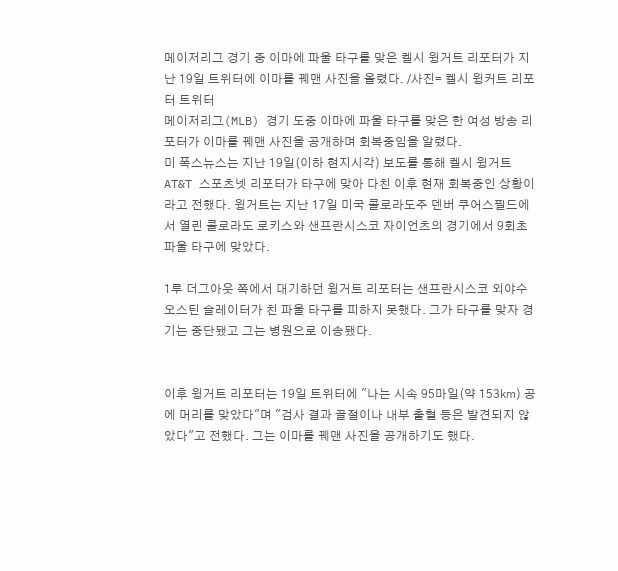메이저리그 경기 중 이마에 파울 타구를 맞은 켈시 윙거트 리포터가 지난 19일 트위터에 이마를 꿰맨 사진을 올렸다. /사진= 켈시 윙커트 리포터 트위터
메이저리그(MLB) 경기 도중 이마에 파울 타구를 맞은 한 여성 방송 리포터가 이마를 꿰맨 사진을 공개하며 회복중임을 알렸다.
미 폭스뉴스는 지난 19일(이하 현지시각) 보도를 통해 켈시 윙거트 AT&T 스포츠넷 리포터가 타구에 맞아 다친 이후 현재 회복중인 상황이라고 전했다. 윙거트는 지난 17일 미국 콜로라도주 덴버 쿠어스필드에서 열린 콜로라도 로키스와 샌프란시스코 자이언츠의 경기에서 9회초 파울 타구에 맞았다.

1루 더그아웃 쪽에서 대기하던 윙거트 리포터는 샌프란시스코 외야수 오스틴 슬레이터가 친 파울 타구를 피하지 못했다. 그가 타구를 맞자 경기는 중단됐고 그는 병원으로 이송됐다.


이후 윙거트 리포터는 19일 트위터에 "나는 시속 95마일(약 153㎞) 공에 머리를 맞았다"며 "검사 결과 골절이나 내부 출혈 등은 발견되지 않았다"고 전했다. 그는 이마를 꿰맨 사진을 공개하기도 했다.